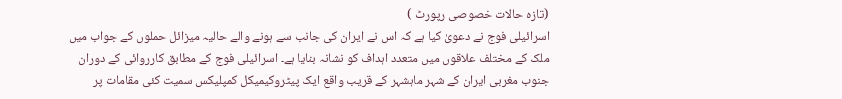(تازہ حالات خصوصی رپورٹ )
اسرائیلی فوج نے دعویٰ کیا ہے کہ اس نے ایران کی جانب سے ہونے والے حالیہ میزائل حملوں کے جواب میں ملک کے مختلف علاقوں میں متعدد اہداف کو نشانہ بنایا ہے۔ اسرائیلی فوج کے مطابق کارروائی کے دوران جنوب مغربی ایران کے شہر ماہشہر کے قریب واقع ایک پیٹروکیمیکل کمپلیکس سمیت کئی مقامات پر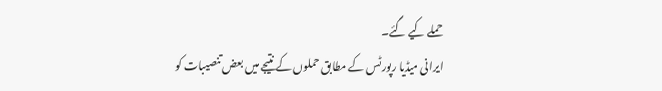حملے کیے گئے۔
ایرانی میڈیا رپورٹس کے مطابق حملوں کے نتیجے میں بعض تنصیبات کو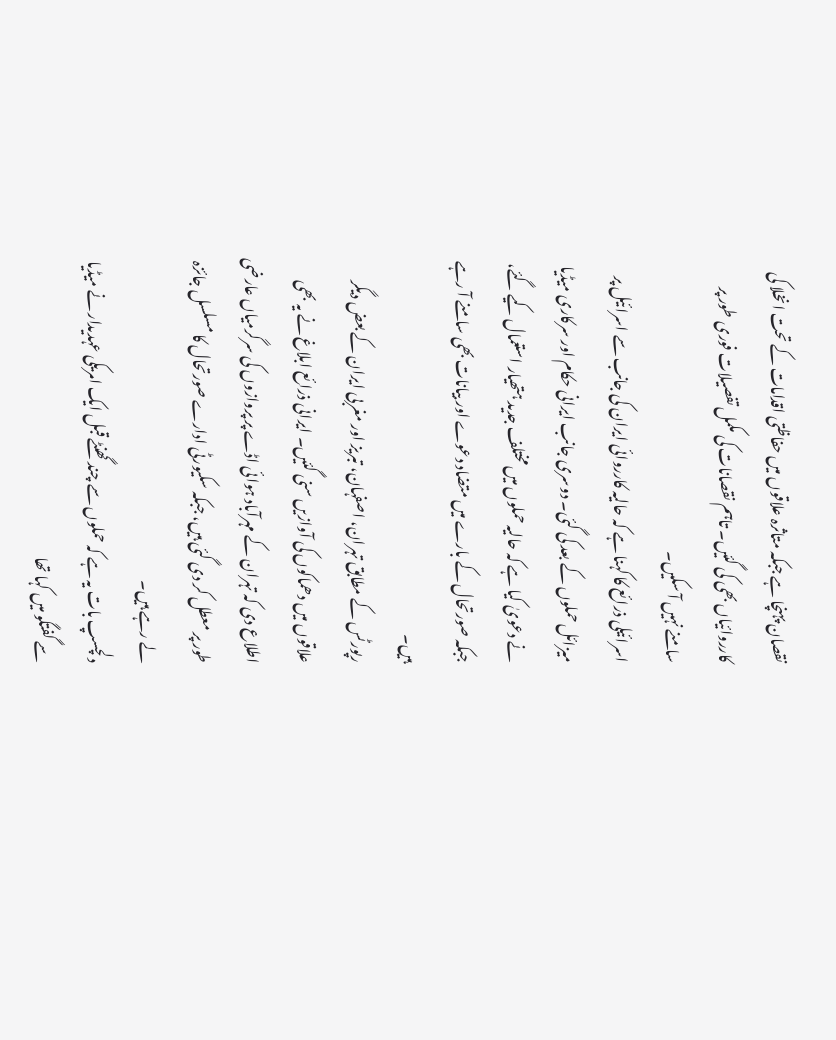نقصان پہنچا ہے جبکہ متاثرہ علاقوں میں حفاظتی اقدامات کے تحت انخلا کی کارروائیاں بھی کی گئیں۔ تاہم نقصانات کی مکمل تفصیلات فوری طور پر سامنے نہیں آ سکیں۔
اسرائیلی ذرائع کا کہنا ہے کہ حالیہ کارروائی ایران کی جانب سے اسرائیل پر میزائل حملوں کے بعد کی گئی۔ دوسری جانب ایرانی حکام اور سرکاری میڈیا نے دعویٰ کیا ہے کہ حالیہ حملوں میں مختلف جدید ہتھیار استعمال کیے گئے، جبکہ صورتحال کے بارے میں متضاد دعوے اور بیانات بھی سامنے آ رہے ہیں۔
رپورٹس کے مطابق تہران، اصفہان، تبریز اور مغربی ایران کے بعض دیگر علاقوں میں دھماکوں کی آوازیں سنی گئیں۔ ایرانی ذرائع ابلاغ نے یہ بھی اطلاع دی کہ تہران کے مہرآباد ہوائی اڈے پر پروازوں کی سرگرمیاں عارضی طور پر معطل کر دی گئی ہیں، جبکہ سکیورٹی ادارے صورتحال کا مسلسل جائزہ لے رہے ہیں۔
دلچسپ بات یہ ہے کہ حملوں سے چند گھنٹے قبل ایک امریکی عہدیدار نے میڈیا سے گفتگو میں کہا تھا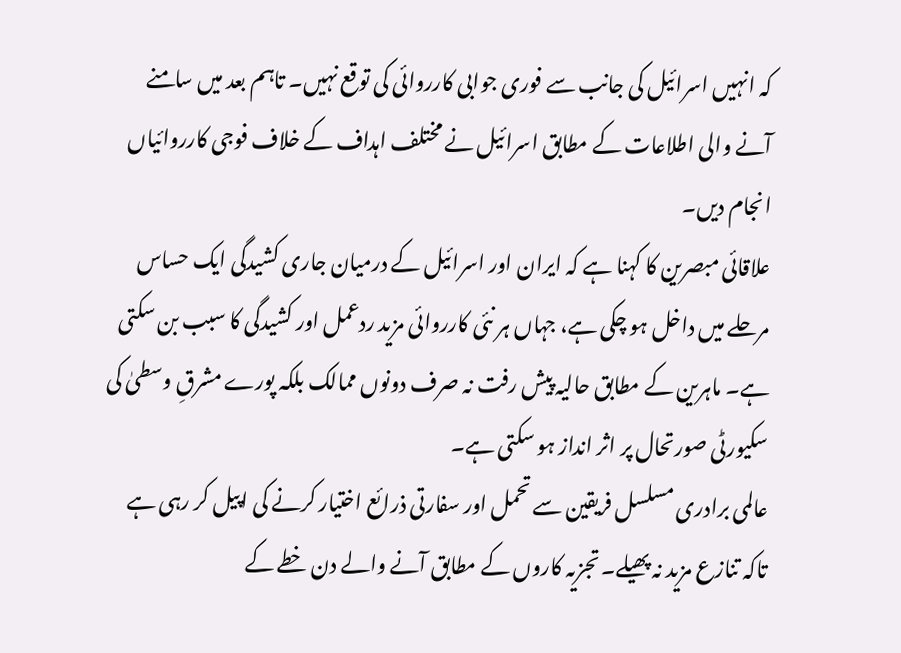کہ انہیں اسرائیل کی جانب سے فوری جوابی کارروائی کی توقع نہیں۔ تاہم بعد میں سامنے آنے والی اطلاعات کے مطابق اسرائیل نے مختلف اہداف کے خلاف فوجی کارروائیاں انجام دیں۔
علاقائی مبصرین کا کہنا ہے کہ ایران اور اسرائیل کے درمیان جاری کشیدگی ایک حساس مرحلے میں داخل ہو چکی ہے، جہاں ہر نئی کارروائی مزید ردعمل اور کشیدگی کا سبب بن سکتی ہے۔ ماہرین کے مطابق حالیہ پیش رفت نہ صرف دونوں ممالک بلکہ پورے مشرقِ وسطیٰ کی سکیورٹی صورتحال پر اثر انداز ہو سکتی ہے۔
عالمی برادری مسلسل فریقین سے تحمل اور سفارتی ذرائع اختیار کرنے کی اپیل کر رہی ہے تاکہ تنازع مزید نہ پھیلے۔ تجزیہ کاروں کے مطابق آنے والے دن خطے کے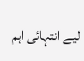لیے انتہائی اہم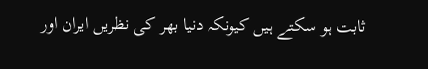ثابت ہو سکتے ہیں کیونکہ دنیا بھر کی نظریں ایران اور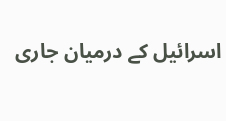اسرائیل کے درمیان جاری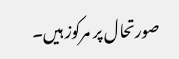صورتحال پر مرکوز ہیں۔